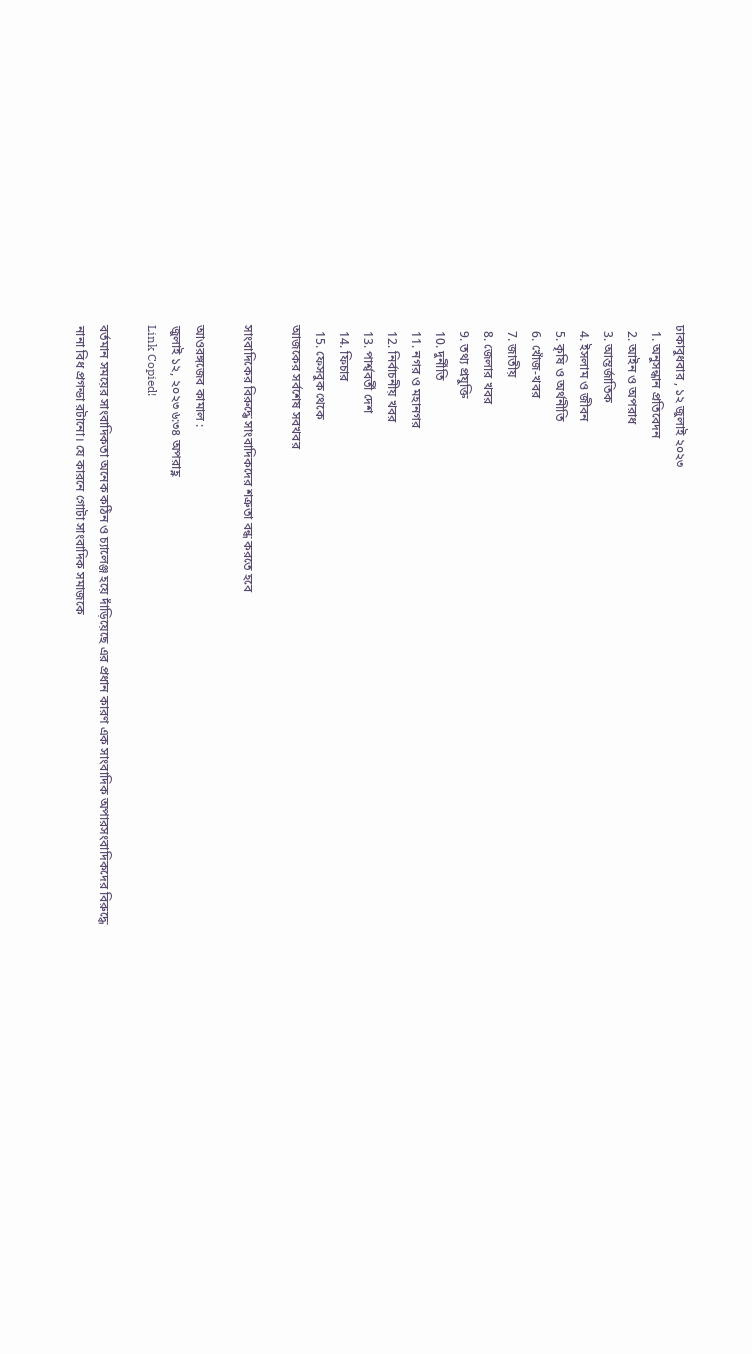ঢাকাবুধবার , ১২ জুলাই ২০২৩
  1. অনুসন্ধান প্রতিবেদন
  2. আইন ও অপরাধ
  3. আন্তর্জাতিক
  4. ইসলাম ও জীবন
  5. কৃষি ও অর্থনীতি
  6. খোঁজ-খবর
  7. জাতীয়
  8. জেলার খবর
  9. তথ্য প্রযুক্তি
  10. দুর্নীতি
  11. নগর ও মহানগর
  12. নির্বাচনীয় খবর
  13. পার্শ্ববর্তী দেশ
  14. ফিচার
  15. ফেসবুক থেকে
আজকের সর্বশেষ সবখবর

সাংবাদিকের বিরুদ্ধে সাংবাদিকদের শত্রুতা বন্ধ করতে হবে

আওরঙ্গজেব কামাল :
জুলাই ১২, ২০২৩ ৬:৩৪ অপরাহ্ণ
Link Copied!

বর্তমান সময়ের সাংবাদিকতা অনেক কঠিন ও চ্যালেঞ্জ হয়ে দাঁড়িয়েছে এর প্রধান কারণ এক সাংবাদিক অপারসংবাদিকদের বিরুদ্ধে নানা বিধ প্রগন্ডা রটানো। যে কারনে গোটা সাংবাদিক সমাজকে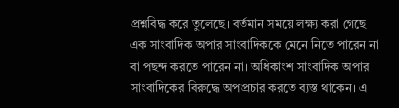প্রশ্নবিদ্ধ করে তুলেছে। বর্তমান সময়ে লক্ষ্য করা গেছে এক সাংবাদিক অপার সাংবাদিককে মেনে নিতে পারেন না বা পছন্দ করতে পারেন না। অধিকাংশ সাংবাদিক অপার সাংবাদিকের বিরুদ্ধে অপপ্রচার করতে ব্যস্ত থাকেন। এ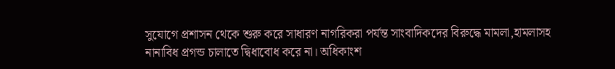সুযোগে প্রশাসন থেকে শুরু করে সাধারণ নাগরিকরা পর্যন্ত সাংবাদিকদের বিরুদ্ধে মামলা,হামলাসহ নানাবিধ প্রগন্ড চালাতে দ্বিধাবোধ করে না। অধিকাংশ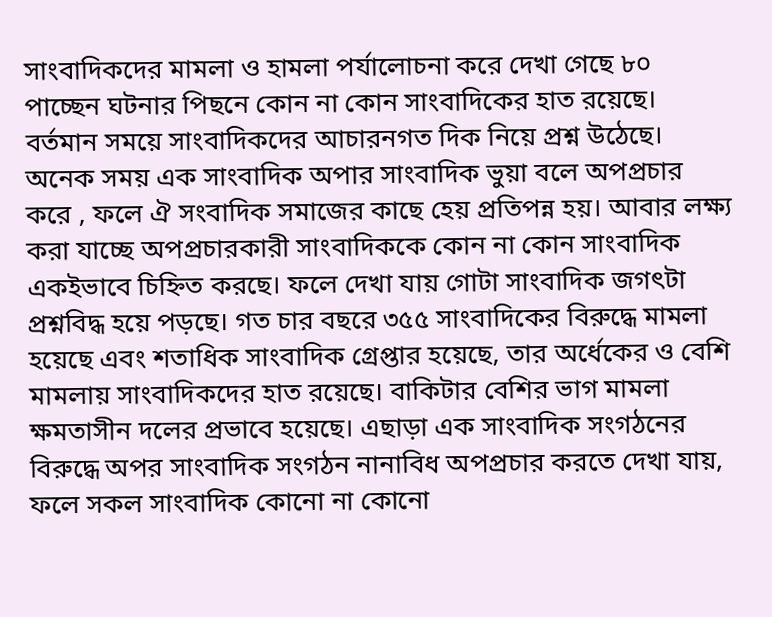সাংবাদিকদের মামলা ও হামলা পর্যালোচনা করে দেখা গেছে ৮০ পাচ্ছেন ঘটনার পিছনে কোন না কোন সাংবাদিকের হাত রয়েছে। বর্তমান সময়ে সাংবাদিকদের আচারনগত দিক নিয়ে প্রশ্ন উঠেছে। অনেক সময় এক সাংবাদিক অপার সাংবাদিক ভুয়া বলে অপপ্রচার করে , ফলে ঐ সংবাদিক সমাজের কাছে হেয় প্রতিপন্ন হয়। আবার লক্ষ্য করা যাচ্ছে অপপ্রচারকারী সাংবাদিককে কোন না কোন সাংবাদিক একইভাবে চিহ্নিত করছে। ফলে দেখা যায় গোটা সাংবাদিক জগৎটা প্রশ্নবিদ্ধ হয়ে পড়ছে। গত চার বছরে ৩৫৫ সাংবাদিকের বিরুদ্ধে মামলা হয়েছে এবং শতাধিক সাংবাদিক গ্রেপ্তার হয়েছে, তার অর্ধেকের ও বেশি মামলায় সাংবাদিকদের হাত রয়েছে। বাকিটার বেশির ভাগ মামলা ক্ষমতাসীন দলের প্রভাবে হয়েছে। এছাড়া এক সাংবাদিক সংগঠনের বিরুদ্ধে অপর সাংবাদিক সংগঠন নানাবিধ অপপ্রচার করতে দেখা যায়, ফলে সকল সাংবাদিক কোনো না কোনো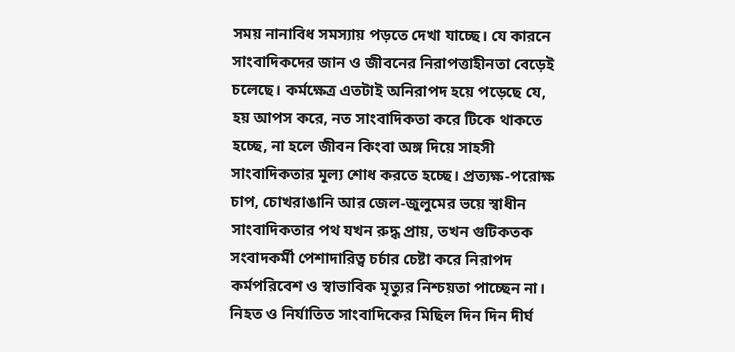সময় নানাবিধ সমস্যায় পড়তে দেখা যাচ্ছে। যে কারনে সাংবাদিকদের জান ও জীবনের নিরাপত্তাহীনতা বেড়েই চলেছে। কর্মক্ষেত্র এতটাই অনিরাপদ হয়ে পড়েছে যে, হয় আপস করে, নত সাংবাদিকতা করে টিকে থাকতে হচ্ছে, না হলে জীবন কিংবা অঙ্গ দিয়ে সাহসী সাংবাদিকতার মূল্য শোধ করতে হচ্ছে। প্রত্যক্ষ-পরোক্ষ চাপ, চোখরাঙানি আর জেল-জুলুমের ভয়ে স্বাধীন সাংবাদিকতার পথ যখন রুদ্ধ প্রায়, তখন গুটিকতক সংবাদকর্মী পেশাদারিত্ব চর্চার চেষ্টা করে নিরাপদ কর্মপরিবেশ ও স্বাভাবিক মৃত্যুর নিশ্চয়তা পাচ্ছেন না। নিহত ও নির্যাতিত সাংবাদিকের মিছিল দিন দিন দীর্ঘ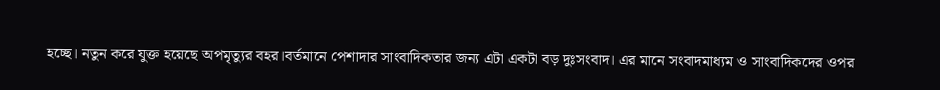হচ্ছে। নতুন করে যুক্ত হয়েছে অপমৃত্যুর বহর।বর্তমানে পেশাদার সাংবাদিকতার জন্য এটা একটা বড় দুঃসংবাদ। এর মানে সংবাদমাধ্যম ও সাংবাদিকদের ওপর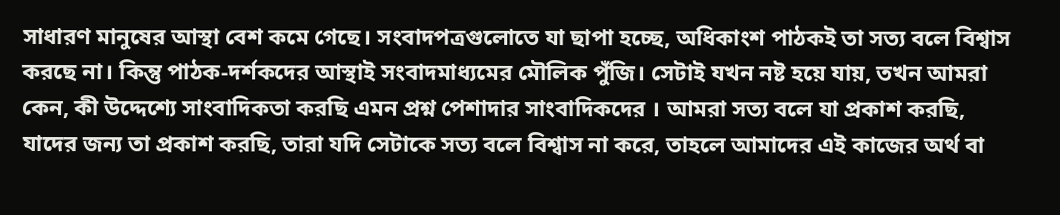সাধারণ মানুষের আস্থা বেশ কমে গেছে। সংবাদপত্রগুলোতে যা ছাপা হচ্ছে, অধিকাংশ পাঠকই তা সত্য বলে বিশ্বাস করছে না। কিন্তু পাঠক-দর্শকদের আস্থাই সংবাদমাধ্যমের মৌলিক পুঁজি। সেটাই যখন নষ্ট হয়ে যায়, তখন আমরা কেন, কী উদ্দেশ্যে সাংবাদিকতা করছি এমন প্রশ্ন পেশাদার সাংবাদিকদের । আমরা সত্য বলে যা প্রকাশ করছি, যাদের জন্য তা প্রকাশ করছি, তারা যদি সেটাকে সত্য বলে বিশ্বাস না করে, তাহলে আমাদের এই কাজের অর্থ বা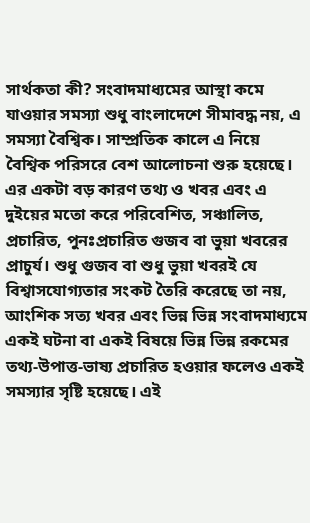সার্থকতা কী? সংবাদমাধ্যমের আস্থা কমে যাওয়ার সমস্যা শুধু বাংলাদেশে সীমাবদ্ধ নয়, এ সমস্যা বৈশ্বিক। সাম্প্রতিক কালে এ নিয়ে বৈশ্বিক পরিসরে বেশ আলোচনা শুরু হয়েছে। এর একটা বড় কারণ তথ্য ও খবর এবং এ দুইয়ের মতো করে পরিবেশিত, সঞ্চালিত, প্রচারিত, পুনঃপ্রচারিত গুজব বা ভুয়া খবরের প্রাচুর্য। শুধু গুজব বা শুধু ভুয়া খবরই যে বিশ্বাসযোগ্যতার সংকট তৈরি করেছে তা নয়, আংশিক সত্য খবর এবং ভিন্ন ভিন্ন সংবাদমাধ্যমে একই ঘটনা বা একই বিষয়ে ভিন্ন ভিন্ন রকমের তথ্য-উপাত্ত-ভাষ্য প্রচারিত হওয়ার ফলেও একই সমস্যার সৃষ্টি হয়েছে। এই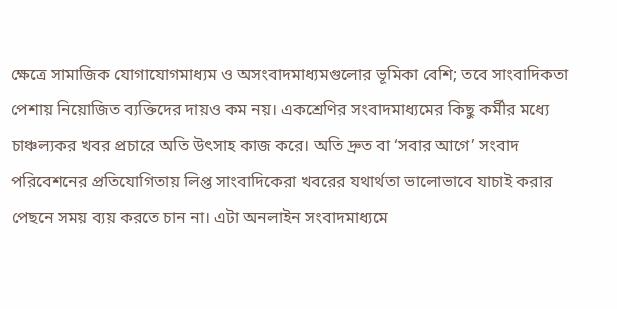ক্ষেত্রে সামাজিক যোগাযোগমাধ্যম ও অসংবাদমাধ্যমগুলোর ভূমিকা বেশি; তবে সাংবাদিকতা পেশায় নিয়োজিত ব্যক্তিদের দায়ও কম নয়। একশ্রেণির সংবাদমাধ্যমের কিছু কর্মীর মধ্যে চাঞ্চল্যকর খবর প্রচারে অতি উৎসাহ কাজ করে। অতি দ্রুত বা ‘সবার আগে’ সংবাদ পরিবেশনের প্রতিযোগিতায় লিপ্ত সাংবাদিকেরা খবরের যথার্থতা ভালোভাবে যাচাই করার পেছনে সময় ব্যয় করতে চান না। এটা অনলাইন সংবাদমাধ্যমে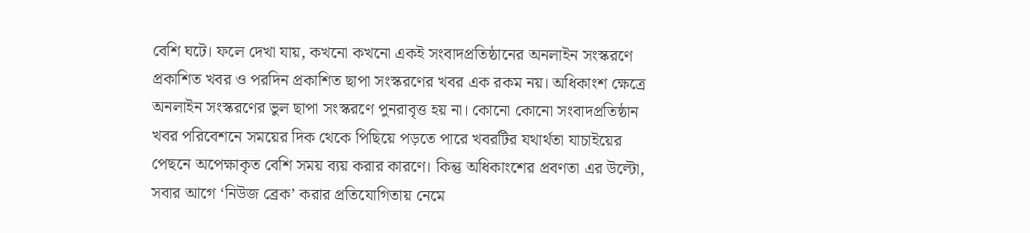বেশি ঘটে। ফলে দেখা যায়, কখনো কখনো একই সংবাদপ্রতিষ্ঠানের অনলাইন সংস্করণে প্রকাশিত খবর ও পরদিন প্রকাশিত ছাপা সংস্করণের খবর এক রকম নয়। অধিকাংশ ক্ষেত্রে অনলাইন সংস্করণের ভুল ছাপা সংস্করণে পুনরাবৃত্ত হয় না। কোনো কোনো সংবাদপ্রতিষ্ঠান খবর পরিবেশনে সময়ের দিক থেকে পিছিয়ে পড়তে পারে খবরটির যথার্থতা যাচাইয়ের পেছনে অপেক্ষাকৃত বেশি সময় ব্যয় করার কারণে। কিন্তু অধিকাংশের প্রবণতা এর উল্টো, সবার আগে ‘নিউজ ব্রেক’ করার প্রতিযোগিতায় নেমে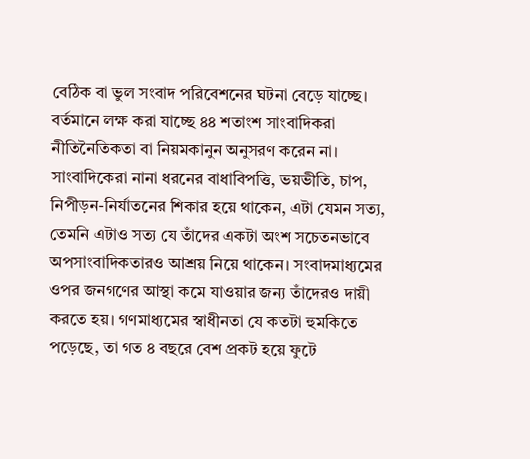বেঠিক বা ভুল সংবাদ পরিবেশনের ঘটনা বেড়ে যাচ্ছে। বর্তমানে লক্ষ করা যাচ্ছে ৪৪ শতাংশ সাংবাদিকরা নীতিনৈতিকতা বা নিয়মকানুন অনুসরণ করেন না। সাংবাদিকেরা নানা ধরনের বাধাবিপত্তি, ভয়ভীতি, চাপ, নিপীড়ন-নির্যাতনের শিকার হয়ে থাকেন, এটা যেমন সত্য, তেমনি এটাও সত্য যে তাঁদের একটা অংশ সচেতনভাবে অপসাংবাদিকতারও আশ্রয় নিয়ে থাকেন। সংবাদমাধ্যমের ওপর জনগণের আস্থা কমে যাওয়ার জন্য তাঁদেরও দায়ী করতে হয়। গণমাধ্যমের স্বাধীনতা যে কতটা হুমকিতে পড়েছে, তা গত ৪ বছরে বেশ প্রকট হয়ে ফুটে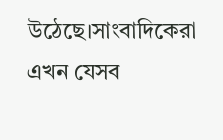উঠেছে।সাংবাদিকেরা এখন যেসব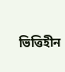ভিত্তিহীন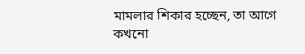মামলার শিকার হচ্ছেন, তা আগে কখনো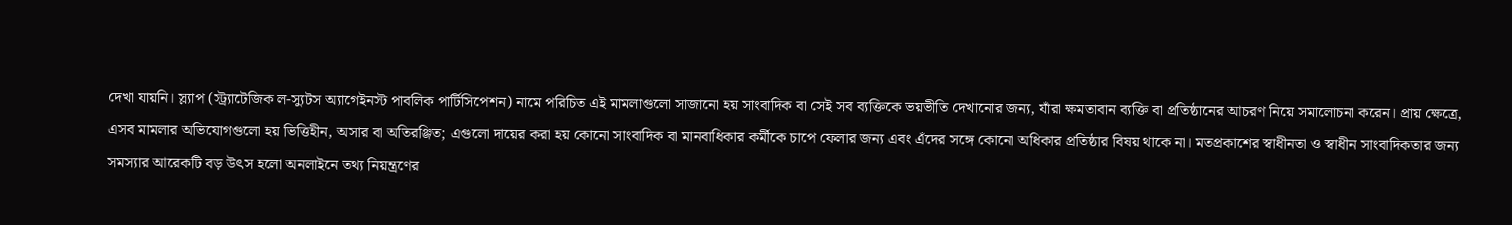দেখা যায়নি। স্ল্যাপ (স্ট্র্যাটেজিক ল-স্যুটস অ্যাগেইনস্ট পাবলিক পার্টিসিপেশন) নামে পরিচিত এই মামলাগুলো সাজানো হয় সাংবাদিক বা সেই সব ব্যক্তিকে ভয়ভীতি দেখানোর জন্য, যাঁরা ক্ষমতাবান ব্যক্তি বা প্রতিষ্ঠানের আচরণ নিয়ে সমালোচনা করেন। প্রায় ক্ষেত্রে, এসব মামলার অভিযোগগুলো হয় ভিত্তিহীন, অসার বা অতিরঞ্জিত; এগুলো দায়ের করা হয় কোনো সাংবাদিক বা মানবাধিকার কর্মীকে চাপে ফেলার জন্য এবং এঁদের সঙ্গে কোনো অধিকার প্রতিষ্ঠার বিষয় থাকে না। মতপ্রকাশের স্বাধীনতা ও স্বাধীন সাংবাদিকতার জন্য সমস্যার আরেকটি বড় উৎস হলো অনলাইনে তথ্য নিয়ন্ত্রণের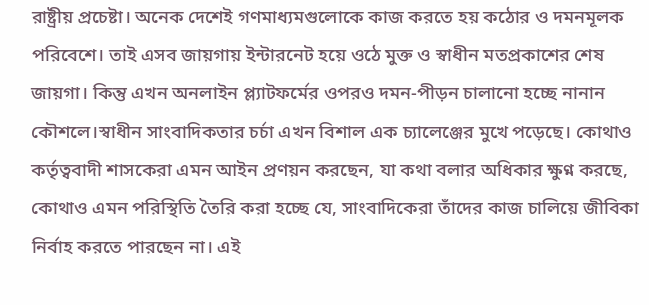রাষ্ট্রীয় প্রচেষ্টা। অনেক দেশেই গণমাধ্যমগুলোকে কাজ করতে হয় কঠোর ও দমনমূলক পরিবেশে। তাই এসব জায়গায় ইন্টারনেট হয়ে ওঠে মুক্ত ও স্বাধীন মতপ্রকাশের শেষ জায়গা। কিন্তু এখন অনলাইন প্ল্যাটফর্মের ওপরও দমন-পীড়ন চালানো হচ্ছে নানান কৌশলে।স্বাধীন সাংবাদিকতার চর্চা এখন বিশাল এক চ্যালেঞ্জের মুখে পড়েছে। কোথাও কর্তৃত্ববাদী শাসকেরা এমন আইন প্রণয়ন করছেন, যা কথা বলার অধিকার ক্ষুণ্ন করছে, কোথাও এমন পরিস্থিতি তৈরি করা হচ্ছে যে, সাংবাদিকেরা তাঁদের কাজ চালিয়ে জীবিকা নির্বাহ করতে পারছেন না। এই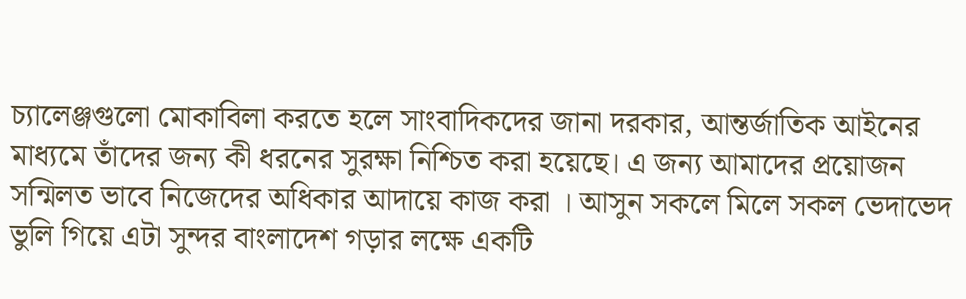চ্যালেঞ্জগুলো মোকাবিলা করতে হলে সাংবাদিকদের জানা দরকার, আন্তর্জাতিক আইনের মাধ্যমে তাঁদের জন্য কী ধরনের সুরক্ষা নিশ্চিত করা হয়েছে। এ জন্য আমাদের প্রয়োজন সন্মিলত ভাবে নিজেদের অধিকার আদায়ে কাজ করা । আসুন সকলে মিলে সকল ভেদাভেদ ভুলি গিয়ে এটা সুন্দর বাংলাদেশ গড়ার লক্ষে একটি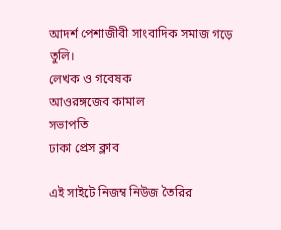আদর্শ পেশাজীবী সাংবাদিক সমাজ গড়ে তুলি।
লেখক ও গবেষক
আওরঙ্গজেব কামাল
সভাপতি
ঢাকা প্রেস ক্লাব

এই সাইটে নিজম্ব নিউজ তৈরির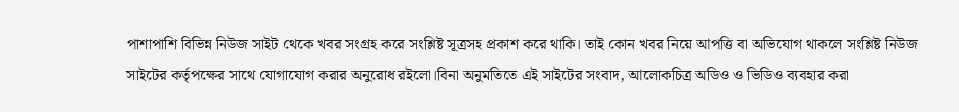পাশাপাশি বিভিন্ন নিউজ সাইট থেকে খবর সংগ্রহ করে সংশ্লিষ্ট সূত্রসহ প্রকাশ করে থাকি। তাই কোন খবর নিয়ে আপত্তি বা অভিযোগ থাকলে সংশ্লিষ্ট নিউজ সাইটের কর্তৃপক্ষের সাথে যোগাযোগ করার অনুরোধ রইলো।বিনা অনুমতিতে এই সাইটের সংবাদ, আলোকচিত্র অডিও ও ভিডিও ব্যবহার করা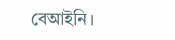বেআইনি।